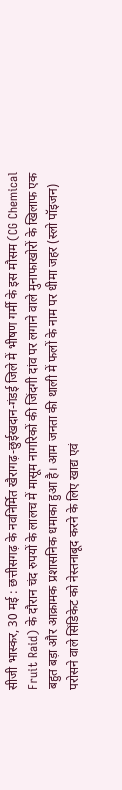सीजी भास्कर, 30 मई : छत्तीसगढ़ के नवनिर्मित खैरागढ़-छुईखदान-गंडई जिले में भीषण गर्मी के इस मौसम (CG Chemical Fruit Raid) के दौरान चंद रुपयों के लालच में मासूम नागरिकों की जिंदगी दांव पर लगाने वाले मुनाफाखोरों के खिलाफ एक बहुत बड़ा और आक्रामक प्रशासनिक धमाका हुआ है। आम जनता की थाली में फलों के नाम पर धीमा जहर (स्लो पॉइजन) परोसने वाले सिंडिकेट को नेस्तनाबूद करने के लिए खाद्य एवं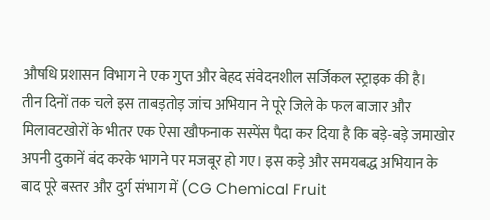औषधि प्रशासन विभाग ने एक गुप्त और बेहद संवेदनशील सर्जिकल स्ट्राइक की है।
तीन दिनों तक चले इस ताबड़तोड़ जांच अभियान ने पूरे जिले के फल बाजार और मिलावटखोरों के भीतर एक ऐसा खौफनाक सस्पेंस पैदा कर दिया है कि बड़े-बड़े जमाखोर अपनी दुकानें बंद करके भागने पर मजबूर हो गए। इस कड़े और समयबद्ध अभियान के बाद पूरे बस्तर और दुर्ग संभाग में (CG Chemical Fruit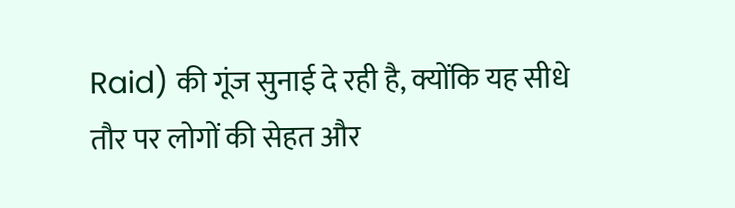Raid) की गूंज सुनाई दे रही है, क्योंकि यह सीधे तौर पर लोगों की सेहत और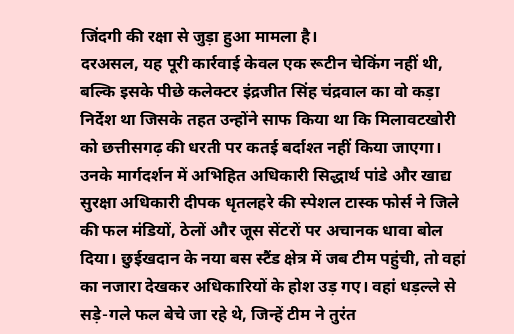जिंदगी की रक्षा से जुड़ा हुआ मामला है।
दरअसल, यह पूरी कार्रवाई केवल एक रूटीन चेकिंग नहीं थी, बल्कि इसके पीछे कलेक्टर इंद्रजीत सिंह चंद्रवाल का वो कड़ा निर्देश था जिसके तहत उन्होंने साफ किया था कि मिलावटखोरी को छत्तीसगढ़ की धरती पर कतई बर्दाश्त नहीं किया जाएगा। उनके मार्गदर्शन में अभिहित अधिकारी सिद्धार्थ पांडे और खाद्य सुरक्षा अधिकारी दीपक धृतलहरे की स्पेशल टास्क फोर्स ने जिले की फल मंडियों, ठेलों और जूस सेंटरों पर अचानक धावा बोल दिया। छुईखदान के नया बस स्टैंड क्षेत्र में जब टीम पहुंची, तो वहां का नजारा देखकर अधिकारियों के होश उड़ गए। वहां धड़ल्ले से सड़े-गले फल बेचे जा रहे थे, जिन्हें टीम ने तुरंत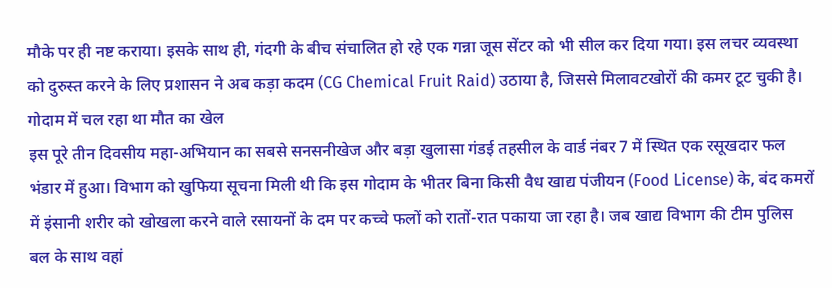मौके पर ही नष्ट कराया। इसके साथ ही, गंदगी के बीच संचालित हो रहे एक गन्ना जूस सेंटर को भी सील कर दिया गया। इस लचर व्यवस्था को दुरुस्त करने के लिए प्रशासन ने अब कड़ा कदम (CG Chemical Fruit Raid) उठाया है, जिससे मिलावटखोरों की कमर टूट चुकी है।
गोदाम में चल रहा था मौत का खेल
इस पूरे तीन दिवसीय महा-अभियान का सबसे सनसनीखेज और बड़ा खुलासा गंडई तहसील के वार्ड नंबर 7 में स्थित एक रसूखदार फल भंडार में हुआ। विभाग को खुफिया सूचना मिली थी कि इस गोदाम के भीतर बिना किसी वैध खाद्य पंजीयन (Food License) के, बंद कमरों में इंसानी शरीर को खोखला करने वाले रसायनों के दम पर कच्चे फलों को रातों-रात पकाया जा रहा है। जब खाद्य विभाग की टीम पुलिस बल के साथ वहां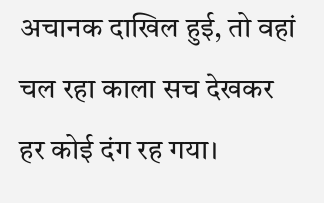अचानक दाखिल हुई, तो वहां चल रहा काला सच देखकर हर कोई दंग रह गया।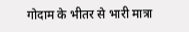गोदाम के भीतर से भारी मात्रा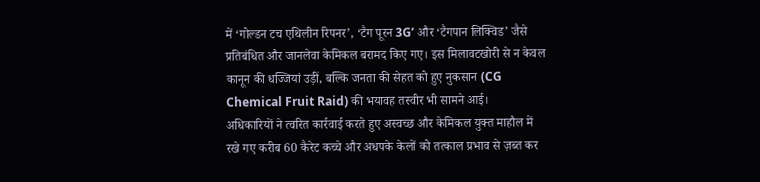में ‘गोल्डन टच एथिलीन रिपनर’, ‘टैग पूरन 3G’ और ‘टैगपान लिक्विड’ जैसे प्रतिबंधित और जानलेवा केमिकल बरामद किए गए। इस मिलावटखोरी से न केवल कानून की धज्जियां उड़ीं, बल्कि जनता की सेहत को हुए नुकसान (CG Chemical Fruit Raid) की भयावह तस्वीर भी सामने आई।
अधिकारियों ने त्वरित कार्रवाई करते हुए अस्वच्छ और केमिकल युक्त माहौल में रखे गए करीब 60 कैरेट कच्चे और अधपके केलों को तत्काल प्रभाव से ज़ब्त कर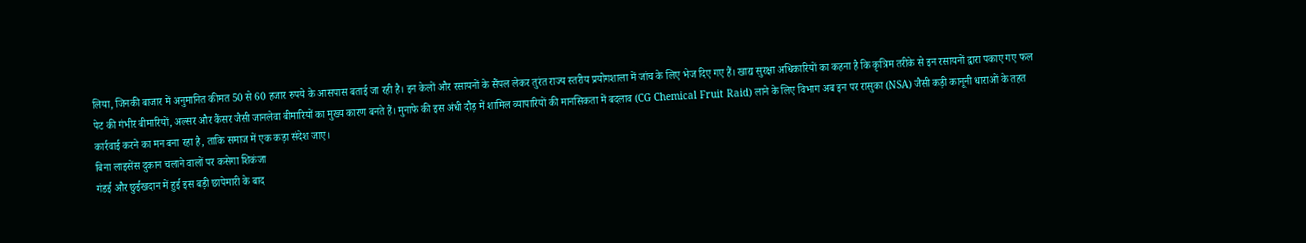लिया, जिनकी बाजार में अनुमानित कीमत 50 से 60 हजार रुपये के आसपास बताई जा रही है। इन केलों और रसायनों के सैंपल लेकर तुरंत राज्य स्तरीय प्रयोगशाला में जांच के लिए भेज दिए गए हैं। खाद्य सुरक्षा अधिकारियों का कहना है कि कृत्रिम तरीके से इन रसायनों द्वारा पकाए गए फल पेट की गंभीर बीमारियों, अल्सर और कैंसर जैसी जानलेवा बीमारियों का मुख्य कारण बनते हैं। मुनाफे की इस अंधी दौड़ में शामिल व्यापारियों की मानसिकता में बदलाव (CG Chemical Fruit Raid) लाने के लिए विभाग अब इन पर रासुका (NSA) जैसी कड़ी कानूनी धाराओं के तहत कार्रवाई करने का मन बना रहा है, ताकि समाज में एक कड़ा संदेश जाए।
बिना लाइसेंस दुकान चलाने वालों पर कसेगा शिकंजा
गंडई और छुईखदान में हुई इस बड़ी छापेमारी के बाद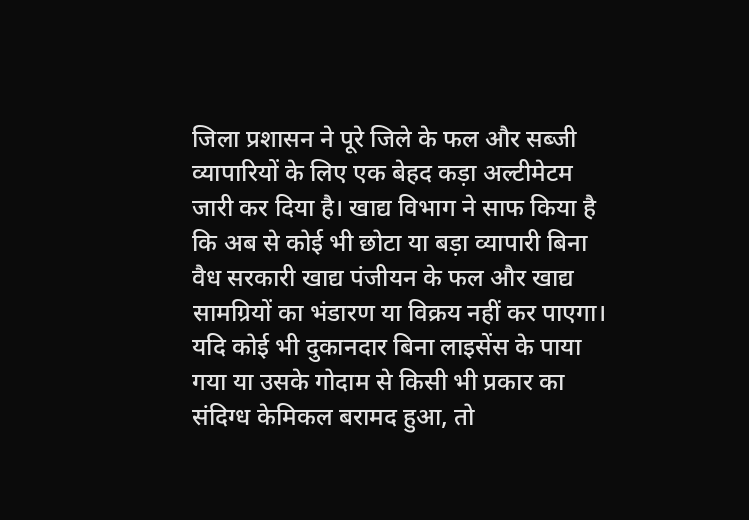जिला प्रशासन ने पूरे जिले के फल और सब्जी व्यापारियों के लिए एक बेहद कड़ा अल्टीमेटम जारी कर दिया है। खाद्य विभाग ने साफ किया है कि अब से कोई भी छोटा या बड़ा व्यापारी बिना वैध सरकारी खाद्य पंजीयन के फल और खाद्य सामग्रियों का भंडारण या विक्रय नहीं कर पाएगा। यदि कोई भी दुकानदार बिना लाइसेंस के पाया गया या उसके गोदाम से किसी भी प्रकार का संदिग्ध केमिकल बरामद हुआ, तो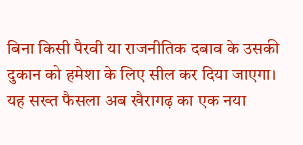बिना किसी पैरवी या राजनीतिक दबाव के उसकी दुकान को हमेशा के लिए सील कर दिया जाएगा। यह सख्त फैसला अब खैरागढ़ का एक नया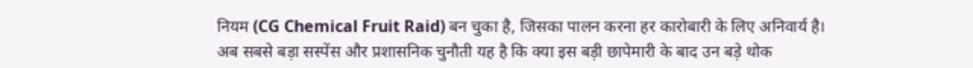नियम (CG Chemical Fruit Raid) बन चुका है, जिसका पालन करना हर कारोबारी के लिए अनिवार्य है।
अब सबसे बड़ा सस्पेंस और प्रशासनिक चुनौती यह है कि क्या इस बड़ी छापेमारी के बाद उन बड़े थोक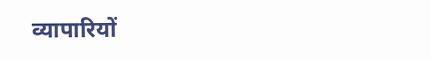व्यापारियों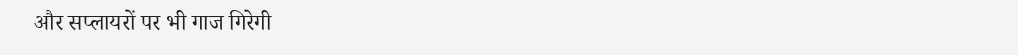और सप्लायरों पर भी गाज गिरेगी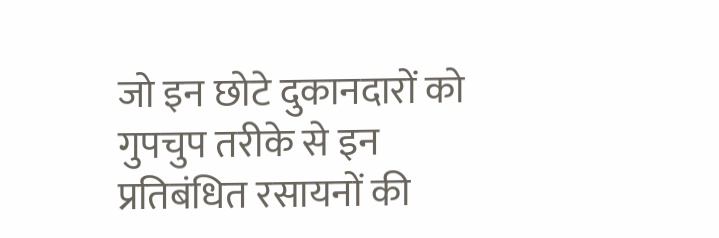जो इन छोटे दुकानदारों को गुपचुप तरीके से इन प्रतिबंधित रसायनों की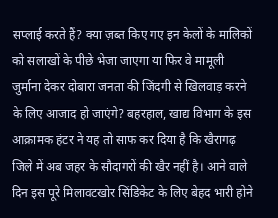सप्लाई करते हैं? क्या ज़ब्त किए गए इन केलों के मालिकों को सलाखों के पीछे भेजा जाएगा या फिर वे मामूली जुर्माना देकर दोबारा जनता की जिंदगी से खिलवाड़ करने के लिए आजाद हो जाएंगे? बहरहाल, खाद्य विभाग के इस आक्रामक हंटर ने यह तो साफ कर दिया है कि खैरागढ़ जिले में अब जहर के सौदागरों की खैर नहीं है। आने वाले दिन इस पूरे मिलावटखोर सिंडिकेट के लिए बेहद भारी होने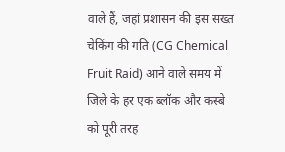वाले हैं, जहां प्रशासन की इस सख्त चेकिंग की गति (CG Chemical Fruit Raid) आने वाले समय में जिले के हर एक ब्लॉक और कस्बे को पूरी तरह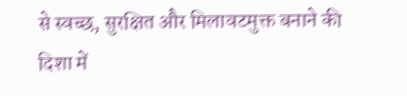से स्वच्छ, सुरक्षित और मिलावटमुक्त बनाने की दिशा में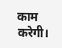काम करेगी।